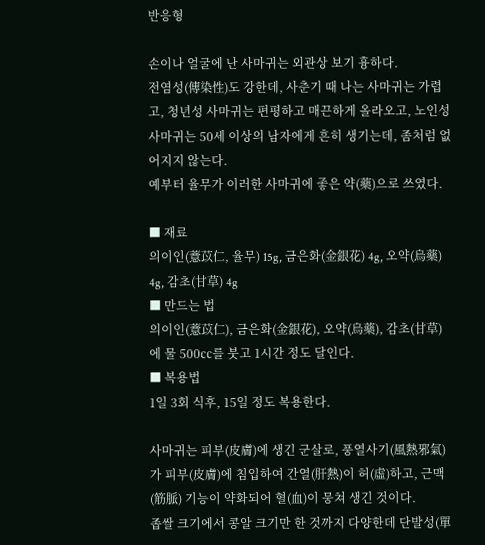반응형

손이나 얼굴에 난 사마귀는 외관상 보기 흉하다.
전염성(傳染性)도 강한데, 사춘기 때 나는 사마귀는 가렵고, 청년성 사마귀는 편평하고 매끈하게 올라오고, 노인성 사마귀는 50세 이상의 남자에게 흔히 생기는데, 좀처럼 없어지지 않는다.
예부터 율무가 이러한 사마귀에 좋은 약(藥)으로 쓰였다.

■ 재료
의이인(薏苡仁, 율무) 15g, 금은화(金銀花) 4g, 오약(烏藥) 4g, 감초(甘草) 4g
■ 만드는 법
의이인(薏苡仁), 금은화(金銀花), 오약(烏藥), 감초(甘草)에 물 500㏄를 붓고 1시간 정도 달인다.
■ 복용법
1일 3회 식후, 15일 정도 복용한다.

사마귀는 피부(皮膚)에 생긴 군살로, 풍열사기(風熱邪氣)가 피부(皮膚)에 침입하여 간열(肝熱)이 허(虛)하고, 근맥(筋脈) 기능이 약화되어 혈(血)이 뭉쳐 생긴 것이다.
좁쌀 크기에서 콩알 크기만 한 것까지 다양한데 단발성(單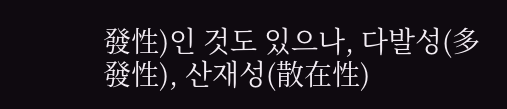發性)인 것도 있으나, 다발성(多發性), 산재성(散在性)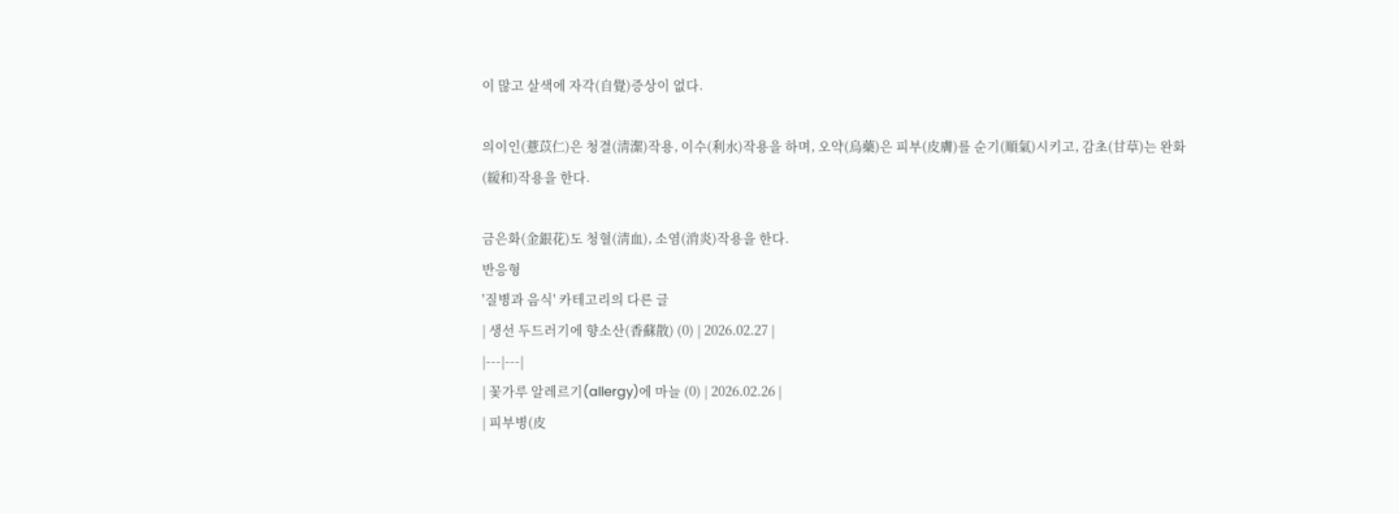이 많고 살색에 자각(自覺)증상이 없다.

의이인(薏苡仁)은 청결(淸潔)작용, 이수(利水)작용을 하며, 오약(烏藥)은 피부(皮膚)를 순기(順氣)시키고, 감초(甘草)는 완화(緩和)작용을 한다.

금은화(金銀花)도 청혈(淸血), 소염(消炎)작용을 한다.
반응형
'질병과 음식' 카테고리의 다른 글
| 생선 두드러기에 향소산(香蘇散) (0) | 2026.02.27 |
|---|---|
| 꽃가루 알레르기(allergy)에 마늘 (0) | 2026.02.26 |
| 피부병(皮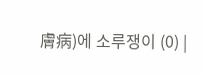膚病)에 소루쟁이 (0) |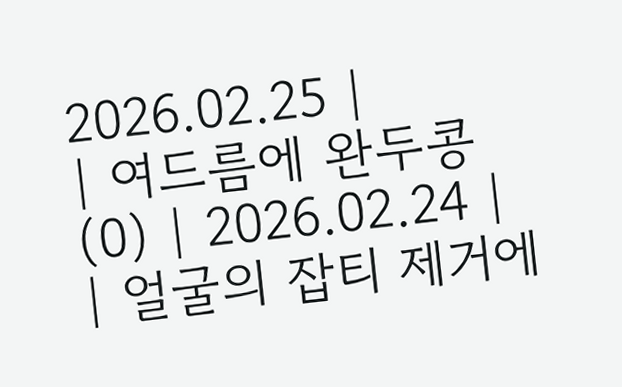2026.02.25 |
| 여드름에 완두콩 (0) | 2026.02.24 |
| 얼굴의 잡티 제거에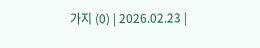가지 (0) | 2026.02.23 |